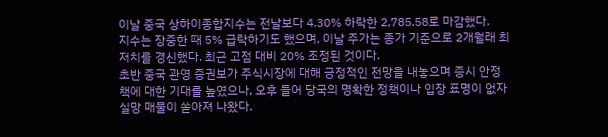이날 중국 상하이종합지수는 전날보다 4.30% 하락한 2,785.58로 마감했다.
지수는 장중한 때 5% 급락하기도 했으며, 이날 주가는 종가 기준으로 2개월래 최저치를 경신했다. 최근 고점 대비 20% 조정된 것이다.
초반 중국 관영 증권보가 주식시장에 대해 긍정적인 전망을 내놓으며 증시 안정책에 대한 기대를 높였으나, 오후 들어 당국의 명확한 정책이나 입장 표명이 없자 실망 매물이 쏟아져 나왔다.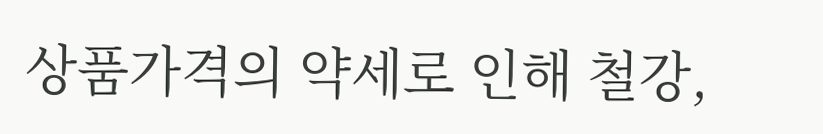상품가격의 약세로 인해 철강,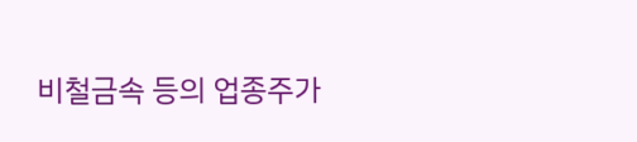비철금속 등의 업종주가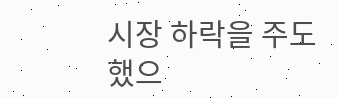시장 하락을 주도했으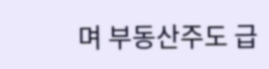며 부동산주도 급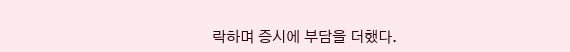락하며 증시에 부담을 더했다.